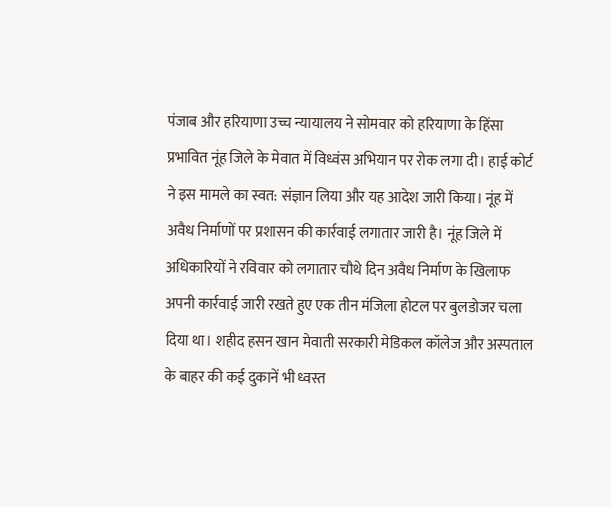पंजाब और हरियाणा उच्च न्यायालय ने सोमवार को हरियाणा के हिंसा प्रभावित नूंह जिले के मेवात में विध्वंस अभियान पर रोक लगा दी। हाई कोर्ट ने इस मामले का स्वत: संज्ञान लिया और यह आदेश जारी किया। नूंह में अवैध निर्माणों पर प्रशासन की कार्रवाई लगातार जारी है। नूंह जिले में अधिकारियों ने रविवार को लगातार चौथे दिन अवैध निर्माण के खिलाफ अपनी कार्रवाई जारी रखते हुए एक तीन मंजिला होटल पर बुलडोजर चला दिया था। शहीद हसन खान मेवाती सरकारी मेडिकल कॉलेज और अस्पताल के बाहर की कई दुकानें भी ध्वस्त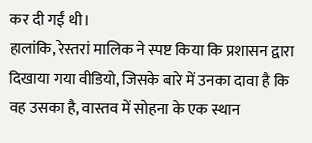कर दी गईं थी।
हालांकि, रेस्तरां मालिक ने स्पष्ट किया कि प्रशासन द्वारा दिखाया गया वीडियो, जिसके बारे में उनका दावा है कि वह उसका है, वास्तव में सोहना के एक स्थान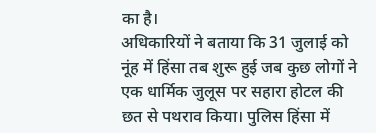का है।
अधिकारियों ने बताया कि 31 जुलाई को नूंह में हिंसा तब शुरू हुई जब कुछ लोगों ने एक धार्मिक जुलूस पर सहारा होटल की छत से पथराव किया। पुलिस हिंसा में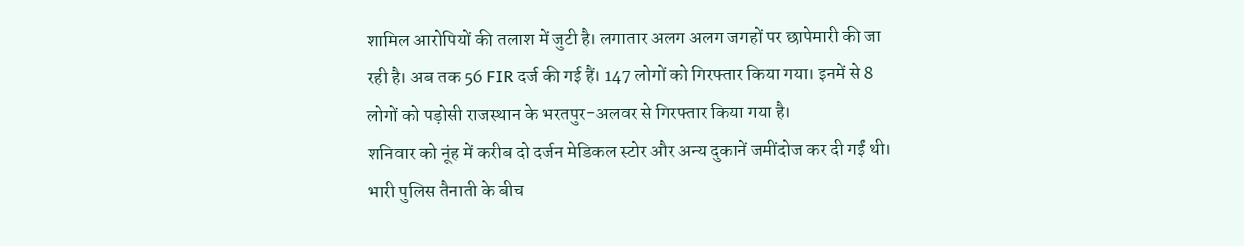शामिल आरोपियों की तलाश में जुटी है। लगातार अलग अलग जगहों पर छापेमारी की जा रही है। अब तक 56 FIR दर्ज की गई हैं। 147 लोगों को गिरफ्तार किया गया। इनमें से 8 लोगों को पड़ोसी राजस्थान के भरतपुर-अलवर से गिरफ्तार किया गया है।
शनिवार को नूंह में करीब दो दर्जन मेडिकल स्टोर और अन्य दुकानें जमींदोज कर दी गईं थी। भारी पुलिस तैनाती के बीच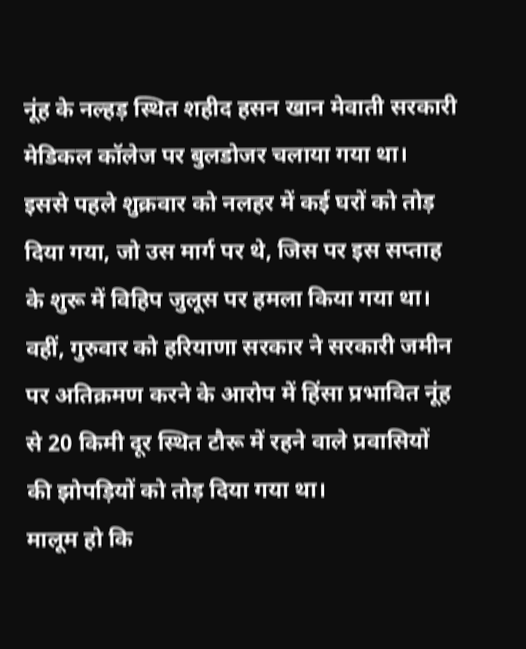नूंह के नल्हड़ स्थित शहीद हसन खान मेवाती सरकारी मेडिकल कॉलेज पर बुलडोजर चलाया गया था।
इससे पहले शुक्रवार को नलहर में कई घरों को तोड़ दिया गया, जो उस मार्ग पर थे, जिस पर इस सप्ताह के शुरू में विहिप जुलूस पर हमला किया गया था। वहीं, गुरुवार को हरियाणा सरकार ने सरकारी जमीन पर अतिक्रमण करने के आरोप में हिंसा प्रभावित नूंह से 20 किमी दूर स्थित टौरू में रहने वाले प्रवासियों की झोपड़ियों को तोड़ दिया गया था।
मालूम हो कि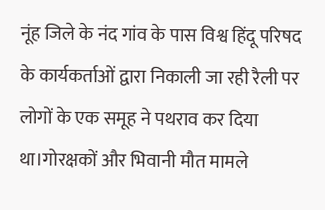नूंह जिले के नंद गांव के पास विश्व हिंदू परिषद के कार्यकर्ताओं द्वारा निकाली जा रही रैली पर लोगों के एक समूह ने पथराव कर दिया था।गोरक्षकों और भिवानी मौत मामले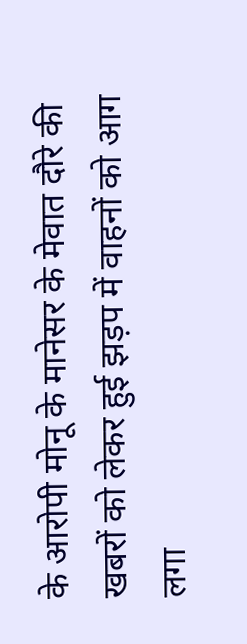के आरोपी मोनू के मानेसर के मेवात दौरे की खबरों को लेकर हुई झड़प में वाहनों को आग लगा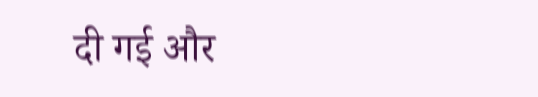दी गई और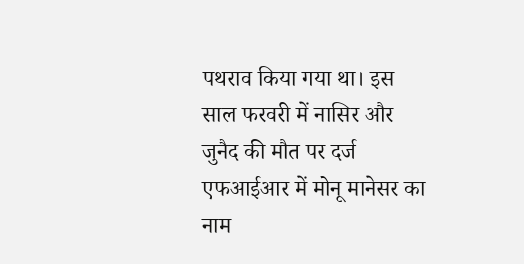पथराव किया गया था। इस साल फरवरी में नासिर और जुनैद की मौत पर दर्ज एफआईआर में मोनू मानेसर का नाम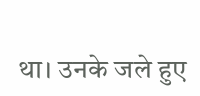था। उनके जले हुए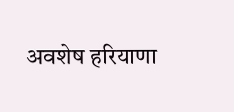अवशेष हरियाणा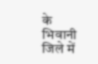के भिवानी जिले में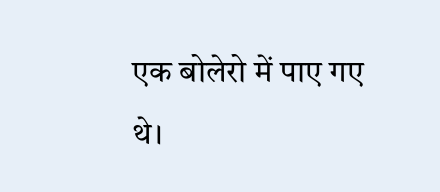एक बोलेरो में पाए गए थे।